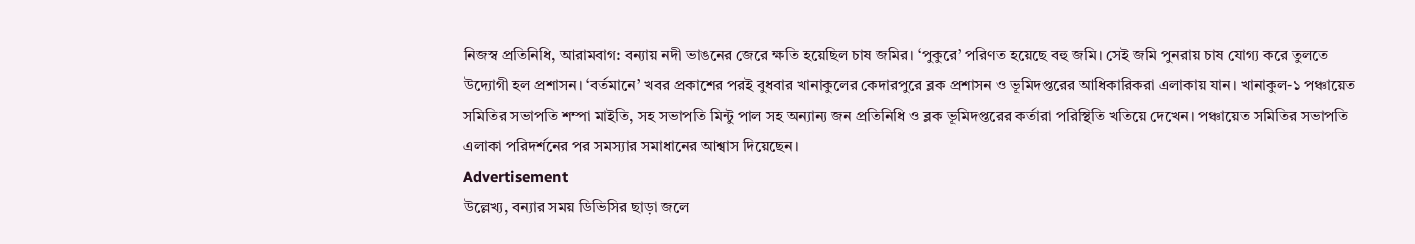নিজস্ব প্রতিনিধি, আরামবাগ: বন্যায় নদী ভাঙনের জেরে ক্ষতি হয়েছিল চাষ জমির। ‘পুকুরে’ পরিণত হয়েছে বহু জমি। সেই জমি পুনরায় চাষ যোগ্য করে তুলতে উদ্যোগী হল প্রশাসন। ‘বর্তমানে’ খবর প্রকাশের পরই বুধবার খানাকুলের কেদারপুরে ব্লক প্রশাসন ও ভূমিদপ্তরের আধিকারিকরা এলাকায় যান। খানাকুল-১ পঞ্চায়েত সমিতির সভাপতি শম্পা মাইতি, সহ সভাপতি মিন্টু পাল সহ অন্যান্য জন প্রতিনিধি ও ব্লক ভূমিদপ্তরের কর্তারা পরিস্থিতি খতিয়ে দেখেন। পঞ্চায়েত সমিতির সভাপতি এলাকা পরিদর্শনের পর সমস্যার সমাধানের আশ্বাস দিয়েছেন।
Advertisement
উল্লেখ্য, বন্যার সময় ডিভিসির ছাড়া জলে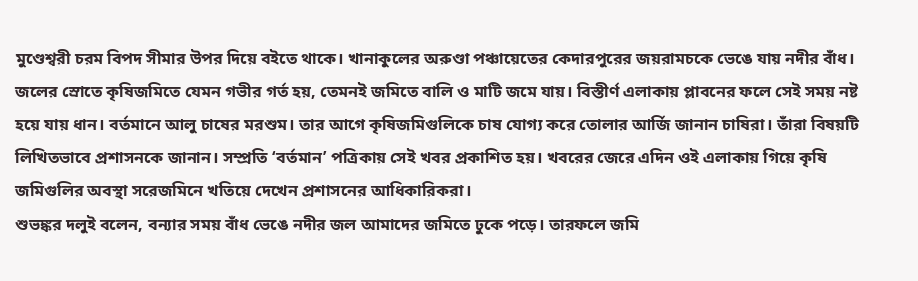মুণ্ডেশ্বরী চরম বিপদ সীমার উপর দিয়ে বইতে থাকে। খানাকুলের অরুণ্ডা পঞ্চায়েতের কেদারপুরের জয়রামচকে ভেঙে যায় নদীর বাঁধ। জলের স্রোতে কৃষিজমিতে যেমন গভীর গর্ত হয়, তেমনই জমিতে বালি ও মাটি জমে যায়। বিস্তীর্ণ এলাকায় প্লাবনের ফলে সেই সময় নষ্ট হয়ে যায় ধান। বর্তমানে আলু চাষের মরশুম। তার আগে কৃষিজমিগুলিকে চাষ যোগ্য করে তোলার আর্জি জানান চাষিরা। তাঁরা বিষয়টি লিখিতভাবে প্রশাসনকে জানান। সম্প্রতি ‘বর্তমান’ পত্রিকায় সেই খবর প্রকাশিত হয়। খবরের জেরে এদিন ওই এলাকায় গিয়ে কৃষি জমিগুলির অবস্থা সরেজমিনে খতিয়ে দেখেন প্রশাসনের আধিকারিকরা।
শুভঙ্কর দলুই বলেন, বন্যার সময় বাঁধ ভেঙে নদীর জল আমাদের জমিতে ঢুকে পড়ে। তারফলে জমি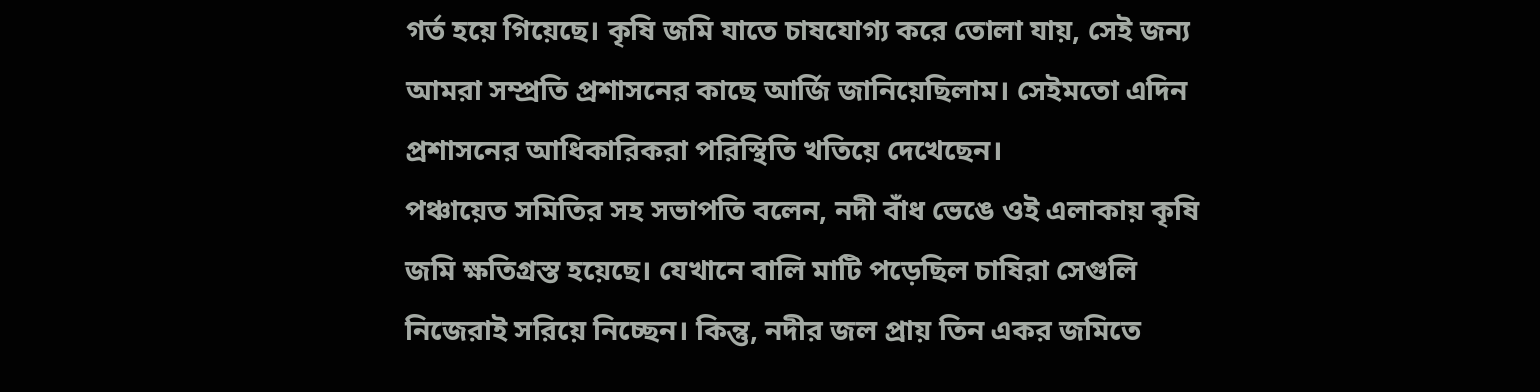গর্ত হয়ে গিয়েছে। কৃষি জমি যাতে চাষযোগ্য করে তোলা যায়, সেই জন্য আমরা সম্প্রতি প্রশাসনের কাছে আর্জি জানিয়েছিলাম। সেইমতো এদিন প্রশাসনের আধিকারিকরা পরিস্থিতি খতিয়ে দেখেছেন।
পঞ্চায়েত সমিতির সহ সভাপতি বলেন, নদী বাঁধ ভেঙে ওই এলাকায় কৃষি জমি ক্ষতিগ্রস্ত হয়েছে। যেখানে বালি মাটি পড়েছিল চাষিরা সেগুলি নিজেরাই সরিয়ে নিচ্ছেন। কিন্তু, নদীর জল প্রায় তিন একর জমিতে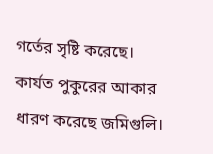গর্তের সৃষ্টি করেছে। কার্যত পুকুরের আকার ধারণ করেছে জমিগুলি।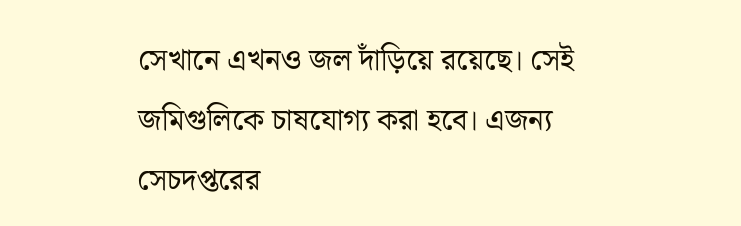সেখানে এখনও জল দাঁড়িয়ে রয়েছে। সেই জমিগুলিকে চাষযোগ্য করা হবে। এজন্য সেচদপ্তরের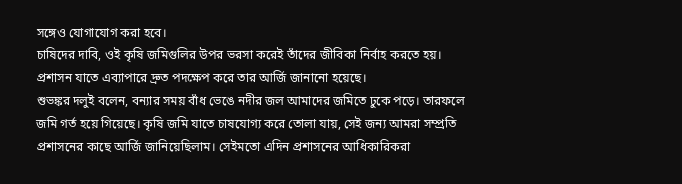সঙ্গেও যোগাযোগ করা হবে।
চাষিদের দাবি, ওই কৃষি জমিগুলির উপর ভরসা করেই তাঁদের জীবিকা নির্বাহ করতে হয়। প্রশাসন যাতে এব্যাপারে দ্রুত পদক্ষেপ করে তার আর্জি জানানো হয়েছে।
শুভঙ্কর দলুই বলেন, বন্যার সময় বাঁধ ভেঙে নদীর জল আমাদের জমিতে ঢুকে পড়ে। তারফলে জমি গর্ত হয়ে গিয়েছে। কৃষি জমি যাতে চাষযোগ্য করে তোলা যায়, সেই জন্য আমরা সম্প্রতি প্রশাসনের কাছে আর্জি জানিয়েছিলাম। সেইমতো এদিন প্রশাসনের আধিকারিকরা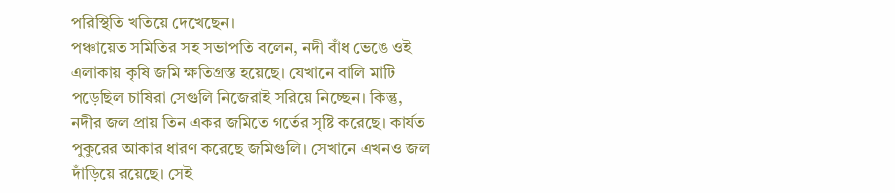পরিস্থিতি খতিয়ে দেখেছেন।
পঞ্চায়েত সমিতির সহ সভাপতি বলেন, নদী বাঁধ ভেঙে ওই এলাকায় কৃষি জমি ক্ষতিগ্রস্ত হয়েছে। যেখানে বালি মাটি পড়েছিল চাষিরা সেগুলি নিজেরাই সরিয়ে নিচ্ছেন। কিন্তু, নদীর জল প্রায় তিন একর জমিতে গর্তের সৃষ্টি করেছে। কার্যত পুকুরের আকার ধারণ করেছে জমিগুলি। সেখানে এখনও জল দাঁড়িয়ে রয়েছে। সেই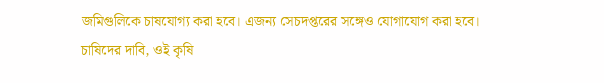জমিগুলিকে চাষযোগ্য করা হবে। এজন্য সেচদপ্তরের সঙ্গেও যোগাযোগ করা হবে।
চাষিদের দাবি, ওই কৃষি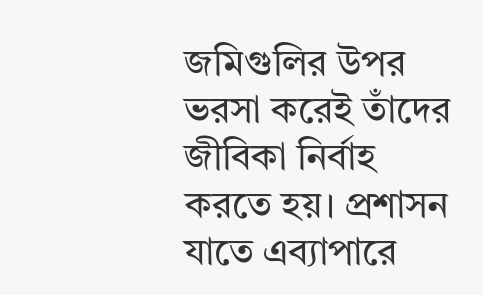জমিগুলির উপর ভরসা করেই তাঁদের জীবিকা নির্বাহ করতে হয়। প্রশাসন যাতে এব্যাপারে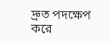দ্রুত পদক্ষেপ করে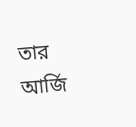তার আর্জি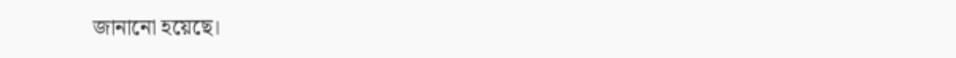জানানো হয়েছে।